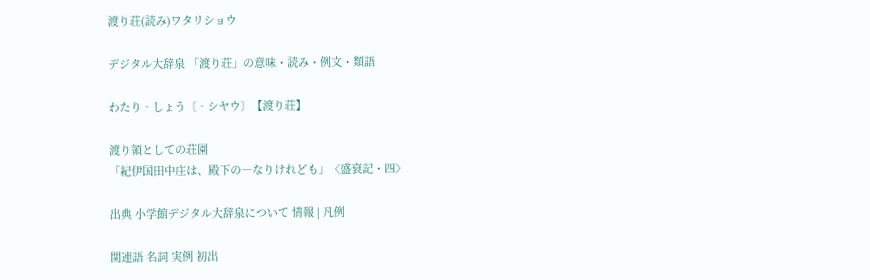渡り荘(読み)ワタリショウ

デジタル大辞泉 「渡り荘」の意味・読み・例文・類語

わたり‐しょう〔‐シヤウ〕【渡り荘】

渡り領としての荘園
「紀伊国田中庄は、殿下の―なりけれども」〈盛衰記・四〉

出典 小学館デジタル大辞泉について 情報 | 凡例

関連語 名詞 実例 初出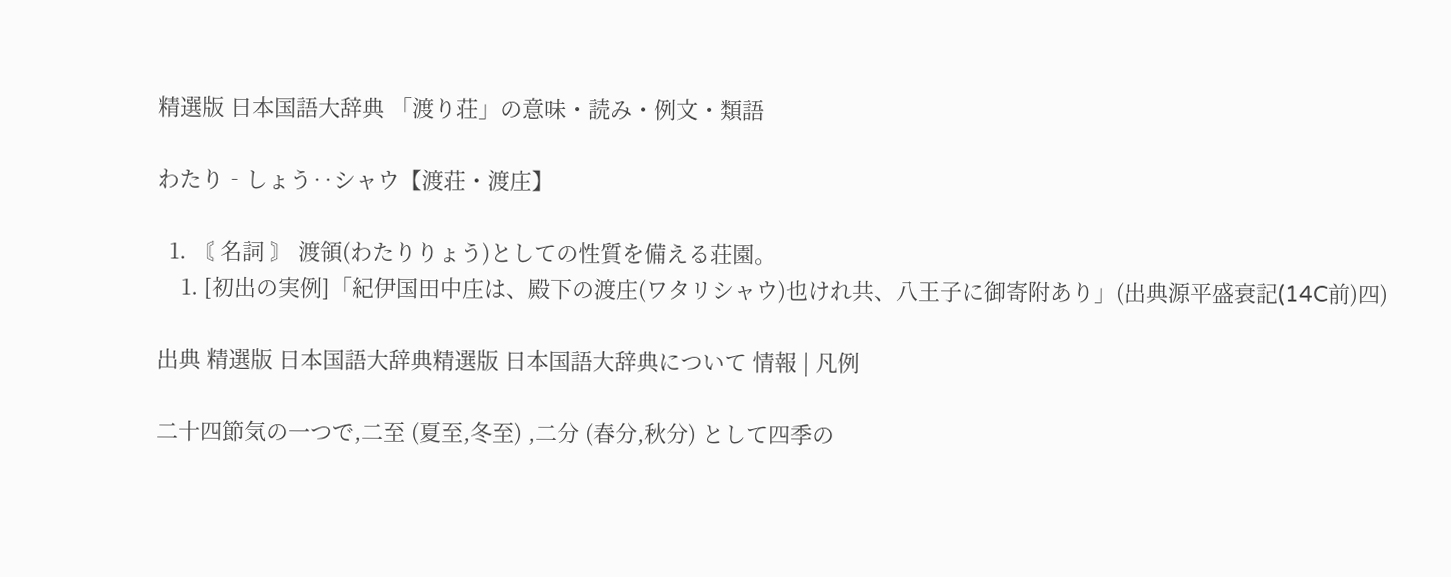精選版 日本国語大辞典 「渡り荘」の意味・読み・例文・類語

わたり‐しょう‥シャウ【渡荘・渡庄】

  1. 〘 名詞 〙 渡領(わたりりょう)としての性質を備える荘園。
    1. [初出の実例]「紀伊国田中庄は、殿下の渡庄(ワタリシャウ)也けれ共、八王子に御寄附あり」(出典源平盛衰記(14C前)四)

出典 精選版 日本国語大辞典精選版 日本国語大辞典について 情報 | 凡例

二十四節気の一つで,二至 (夏至,冬至) ,二分 (春分,秋分) として四季の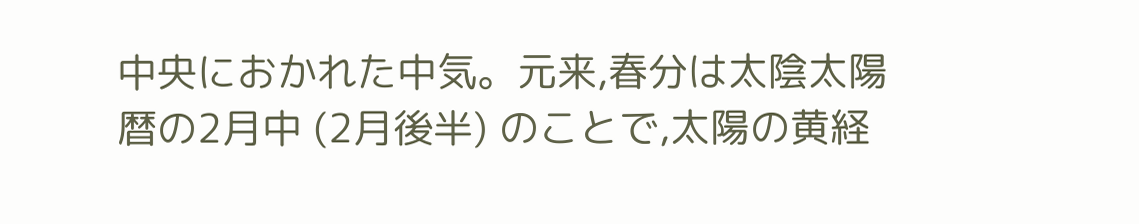中央におかれた中気。元来,春分は太陰太陽暦の2月中 (2月後半) のことで,太陽の黄経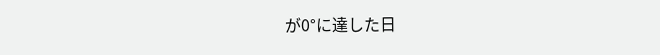が0°に達した日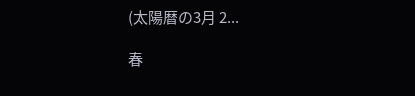(太陽暦の3月 2...

春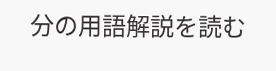分の用語解説を読む